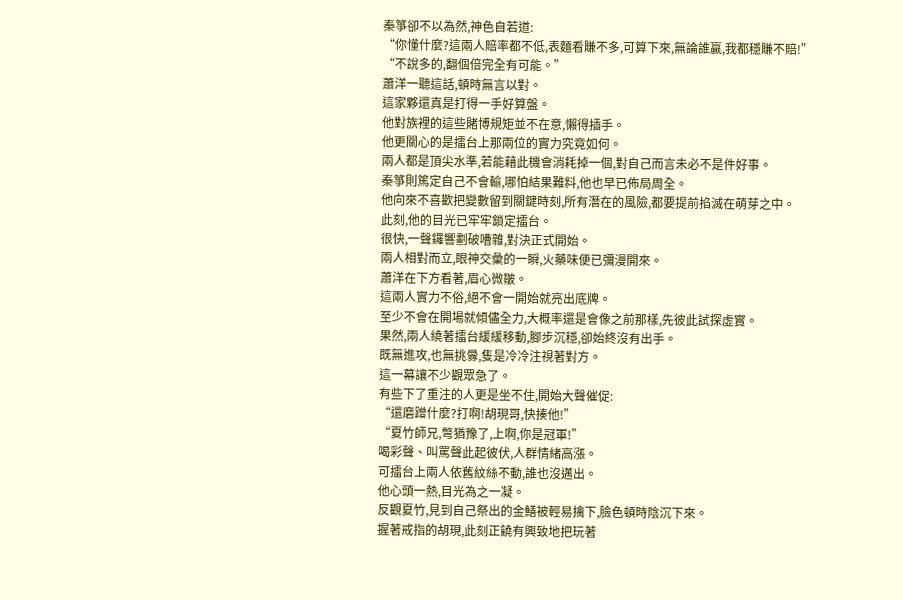秦箏卻不以為然,神色自若道:
“你懂什麼?這兩人賠率都不低,表麵看賺不多,可算下來,無論誰贏,我都穩賺不賠!”
“不說多的,翻個倍完全有可能。”
蕭洋一聽這話,頓時無言以對。
這家夥還真是打得一手好算盤。
他對族裡的這些賭博規矩並不在意,懶得插手。
他更關心的是擂台上那兩位的實力究竟如何。
兩人都是頂尖水準,若能藉此機會消耗掉一個,對自己而言未必不是件好事。
秦箏則篤定自己不會輸,哪怕結果難料,他也早已佈局周全。
他向來不喜歡把變數留到關鍵時刻,所有潛在的風險,都要提前掐滅在萌芽之中。
此刻,他的目光已牢牢鎖定擂台。
很快,一聲鑼響劃破嘈雜,對決正式開始。
兩人相對而立,眼神交彙的一瞬,火藥味便已彌漫開來。
蕭洋在下方看著,眉心微皺。
這兩人實力不俗,絕不會一開始就亮出底牌。
至少不會在開場就傾儘全力,大概率還是會像之前那樣,先彼此試探虛實。
果然,兩人繞著擂台緩緩移動,腳步沉穩,卻始終沒有出手。
既無進攻,也無挑釁,隻是冷冷注視著對方。
這一幕讓不少觀眾急了。
有些下了重注的人更是坐不住,開始大聲催促:
“還磨蹭什麼?打啊!胡現哥,快揍他!”
“夏竹師兄,彆猶豫了,上啊,你是冠軍!”
喝彩聲、叫罵聲此起彼伏,人群情緒高漲。
可擂台上兩人依舊紋絲不動,誰也沒邁出。
他心頭一熱,目光為之一凝。
反觀夏竹,見到自己祭出的金鱔被輕易擒下,臉色頓時陰沉下來。
握著戒指的胡現,此刻正饒有興致地把玩著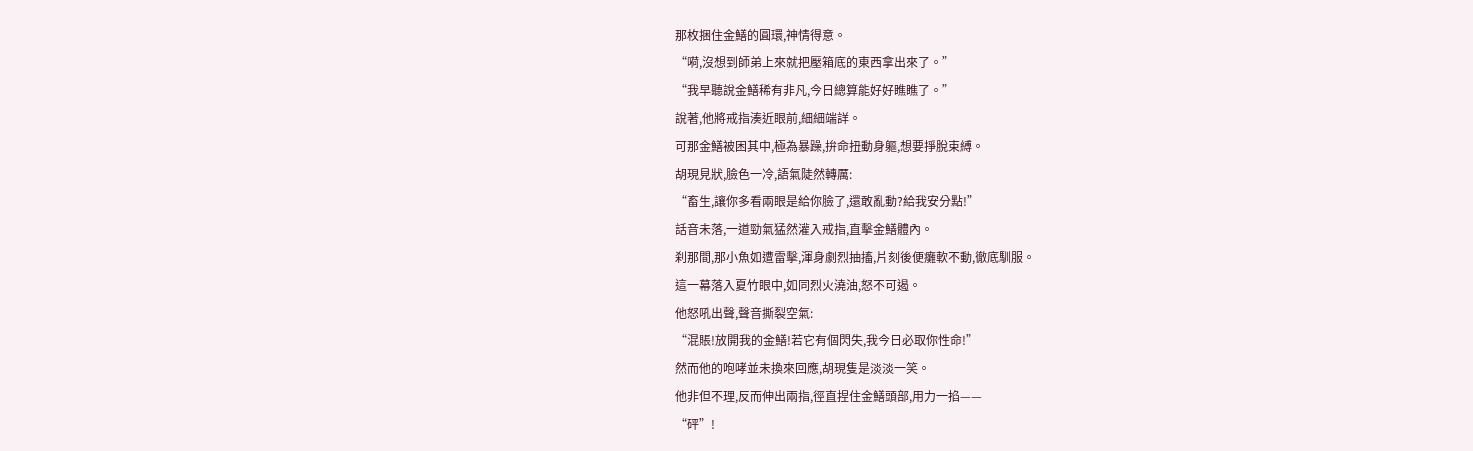那枚捆住金鱔的圓環,神情得意。
“嗬,沒想到師弟上來就把壓箱底的東西拿出來了。”
“我早聽說金鱔稀有非凡,今日總算能好好瞧瞧了。”
說著,他將戒指湊近眼前,細細端詳。
可那金鱔被困其中,極為暴躁,拚命扭動身軀,想要掙脫束縛。
胡現見狀,臉色一冷,語氣陡然轉厲:
“畜生,讓你多看兩眼是給你臉了,還敢亂動?給我安分點!”
話音未落,一道勁氣猛然灌入戒指,直擊金鱔體內。
刹那間,那小魚如遭雷擊,渾身劇烈抽搐,片刻後便癱軟不動,徹底馴服。
這一幕落入夏竹眼中,如同烈火澆油,怒不可遏。
他怒吼出聲,聲音撕裂空氣:
“混賬!放開我的金鱔!若它有個閃失,我今日必取你性命!”
然而他的咆哮並未換來回應,胡現隻是淡淡一笑。
他非但不理,反而伸出兩指,徑直捏住金鱔頭部,用力一掐——
“砰”!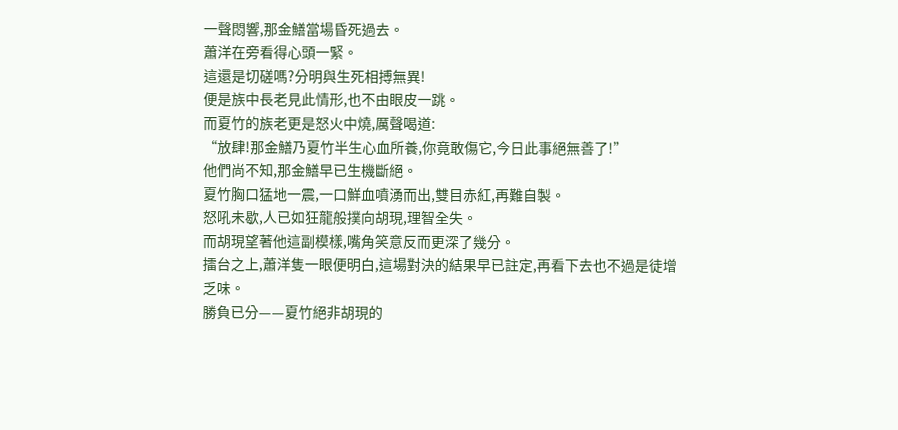一聲悶響,那金鱔當場昏死過去。
蕭洋在旁看得心頭一緊。
這還是切磋嗎?分明與生死相搏無異!
便是族中長老見此情形,也不由眼皮一跳。
而夏竹的族老更是怒火中燒,厲聲喝道:
“放肆!那金鱔乃夏竹半生心血所養,你竟敢傷它,今日此事絕無善了!”
他們尚不知,那金鱔早已生機斷絕。
夏竹胸口猛地一震,一口鮮血噴湧而出,雙目赤紅,再難自製。
怒吼未歇,人已如狂龍般撲向胡現,理智全失。
而胡現望著他這副模樣,嘴角笑意反而更深了幾分。
擂台之上,蕭洋隻一眼便明白,這場對決的結果早已註定,再看下去也不過是徒增乏味。
勝負已分——夏竹絕非胡現的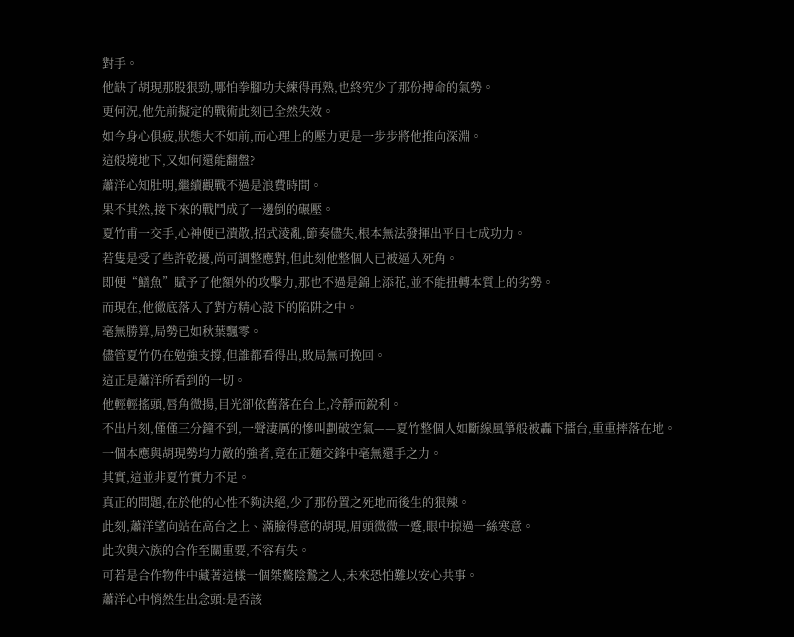對手。
他缺了胡現那股狠勁,哪怕拳腳功夫練得再熟,也終究少了那份搏命的氣勢。
更何況,他先前擬定的戰術此刻已全然失效。
如今身心俱疲,狀態大不如前,而心理上的壓力更是一步步將他推向深淵。
這般境地下,又如何還能翻盤?
蕭洋心知肚明,繼續觀戰不過是浪費時間。
果不其然,接下來的戰鬥成了一邊倒的碾壓。
夏竹甫一交手,心神便已潰散,招式淩亂,節奏儘失,根本無法發揮出平日七成功力。
若隻是受了些許乾擾,尚可調整應對,但此刻他整個人已被逼入死角。
即便“鱔魚”賦予了他額外的攻擊力,那也不過是錦上添花,並不能扭轉本質上的劣勢。
而現在,他徹底落入了對方精心設下的陷阱之中。
毫無勝算,局勢已如秋葉飄零。
儘管夏竹仍在勉強支撐,但誰都看得出,敗局無可挽回。
這正是蕭洋所看到的一切。
他輕輕搖頭,唇角微揚,目光卻依舊落在台上,冷靜而銳利。
不出片刻,僅僅三分鐘不到,一聲淒厲的慘叫劃破空氣——夏竹整個人如斷線風箏般被轟下擂台,重重摔落在地。
一個本應與胡現勢均力敵的強者,竟在正麵交鋒中毫無還手之力。
其實,這並非夏竹實力不足。
真正的問題,在於他的心性不夠決絕,少了那份置之死地而後生的狠辣。
此刻,蕭洋望向站在高台之上、滿臉得意的胡現,眉頭微微一蹙,眼中掠過一絲寒意。
此次與六族的合作至關重要,不容有失。
可若是合作物件中藏著這樣一個桀驁陰鷙之人,未來恐怕難以安心共事。
蕭洋心中悄然生出念頭:是否該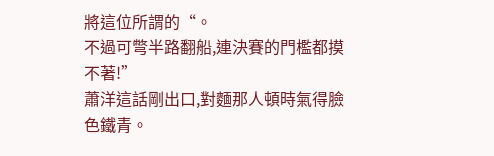將這位所謂的“。
不過可彆半路翻船,連決賽的門檻都摸不著!”
蕭洋這話剛出口,對麵那人頓時氣得臉色鐵青。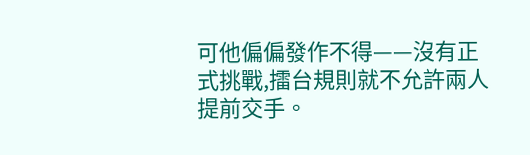可他偏偏發作不得——沒有正式挑戰,擂台規則就不允許兩人提前交手。